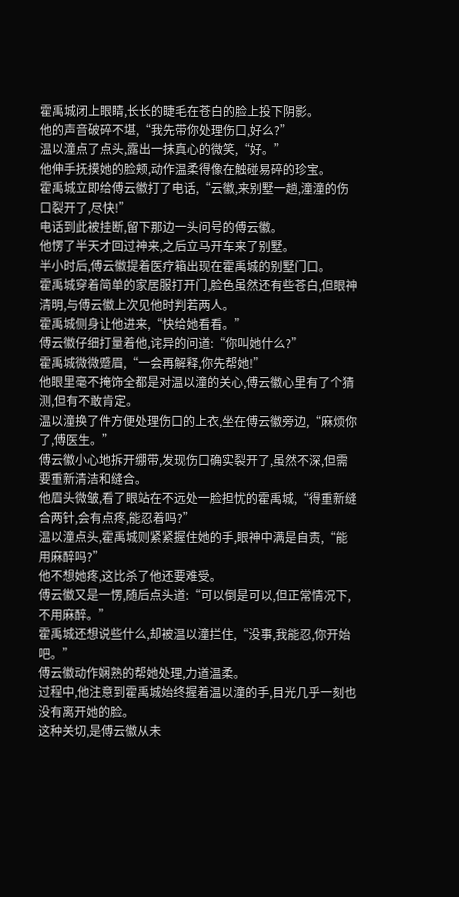霍禹城闭上眼睛,长长的睫毛在苍白的脸上投下阴影。
他的声音破碎不堪,“我先带你处理伤口,好么?”
温以潼点了点头,露出一抹真心的微笑,“好。”
他伸手抚摸她的脸颊,动作温柔得像在触碰易碎的珍宝。
霍禹城立即给傅云徽打了电话,“云徽,来别墅一趟,潼潼的伤口裂开了,尽快!”
电话到此被挂断,留下那边一头问号的傅云徽。
他愣了半天才回过神来,之后立马开车来了别墅。
半小时后,傅云徽提着医疗箱出现在霍禹城的别墅门口。
霍禹城穿着简单的家居服打开门,脸色虽然还有些苍白,但眼神清明,与傅云徽上次见他时判若两人。
霍禹城侧身让他进来,“快给她看看。”
傅云徽仔细打量着他,诧异的问道:“你叫她什么?”
霍禹城微微蹙眉,“一会再解释,你先帮她!”
他眼里毫不掩饰全都是对温以潼的关心,傅云徽心里有了个猜测,但有不敢肯定。
温以潼换了件方便处理伤口的上衣,坐在傅云徽旁边,“麻烦你了,傅医生。”
傅云徽小心地拆开绷带,发现伤口确实裂开了,虽然不深,但需要重新清洁和缝合。
他眉头微皱,看了眼站在不远处一脸担忧的霍禹城,“得重新缝合两针,会有点疼,能忍着吗?”
温以潼点头,霍禹城则紧紧握住她的手,眼神中满是自责,“能用麻醉吗?”
他不想她疼,这比杀了他还要难受。
傅云徽又是一愣,随后点头道:“可以倒是可以,但正常情况下,不用麻醉。”
霍禹城还想说些什么,却被温以潼拦住,“没事,我能忍,你开始吧。”
傅云徽动作娴熟的帮她处理,力道温柔。
过程中,他注意到霍禹城始终握着温以潼的手,目光几乎一刻也没有离开她的脸。
这种关切,是傅云徽从未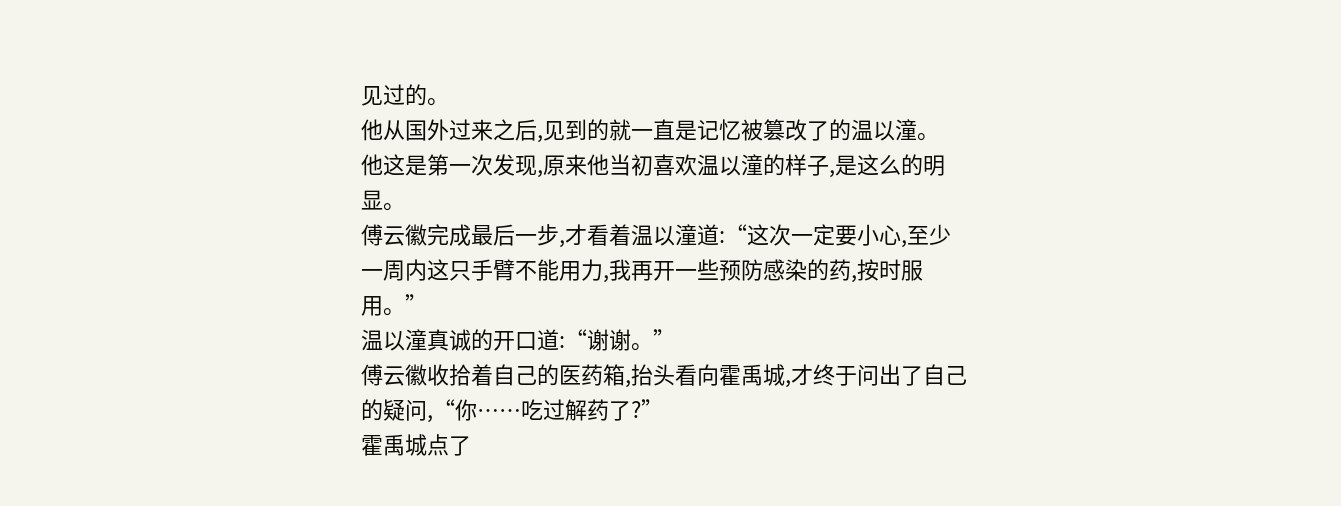见过的。
他从国外过来之后,见到的就一直是记忆被篡改了的温以潼。
他这是第一次发现,原来他当初喜欢温以潼的样子,是这么的明显。
傅云徽完成最后一步,才看着温以潼道:“这次一定要小心,至少一周内这只手臂不能用力,我再开一些预防感染的药,按时服用。”
温以潼真诚的开口道:“谢谢。”
傅云徽收拾着自己的医药箱,抬头看向霍禹城,才终于问出了自己的疑问,“你……吃过解药了?”
霍禹城点了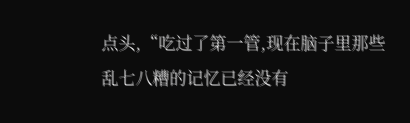点头,“吃过了第一管,现在脑子里那些乱七八糟的记忆已经没有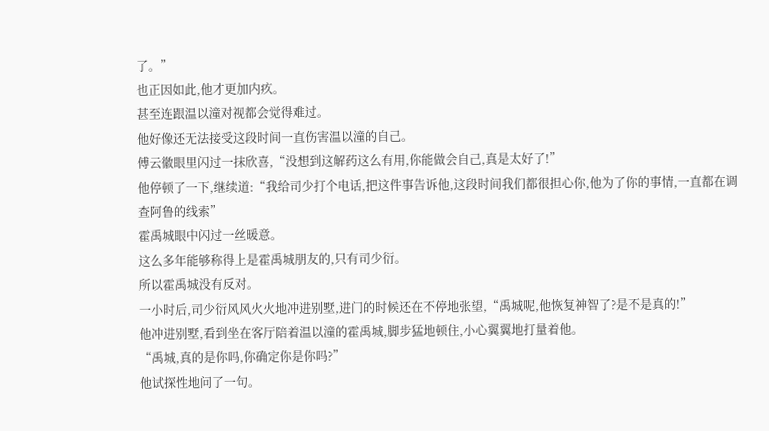了。”
也正因如此,他才更加内疚。
甚至连跟温以潼对视都会觉得难过。
他好像还无法接受这段时间一直伤害温以潼的自己。
傅云徽眼里闪过一抹欣喜,“没想到这解药这么有用,你能做会自己,真是太好了!”
他停顿了一下,继续道:“我给司少打个电话,把这件事告诉他,这段时间我们都很担心你,他为了你的事情,一直都在调查阿鲁的线索”
霍禹城眼中闪过一丝暖意。
这么多年能够称得上是霍禹城朋友的,只有司少衍。
所以霍禹城没有反对。
一小时后,司少衍风风火火地冲进别墅,进门的时候还在不停地张望,“禹城呢,他恢复神智了?是不是真的!”
他冲进别墅,看到坐在客厅陪着温以潼的霍禹城,脚步猛地顿住,小心翼翼地打量着他。
“禹城,真的是你吗,你确定你是你吗?”
他试探性地问了一句。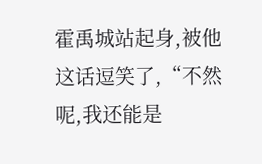霍禹城站起身,被他这话逗笑了,“不然呢,我还能是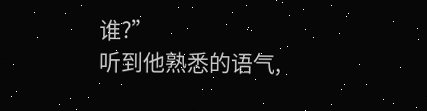谁?”
听到他熟悉的语气,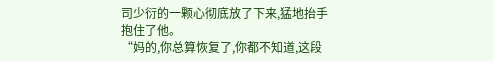司少衍的一颗心彻底放了下来,猛地抬手抱住了他。
“妈的,你总算恢复了,你都不知道,这段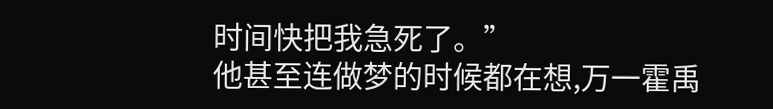时间快把我急死了。”
他甚至连做梦的时候都在想,万一霍禹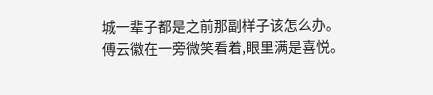城一辈子都是之前那副样子该怎么办。
傅云徽在一旁微笑看着,眼里满是喜悦。